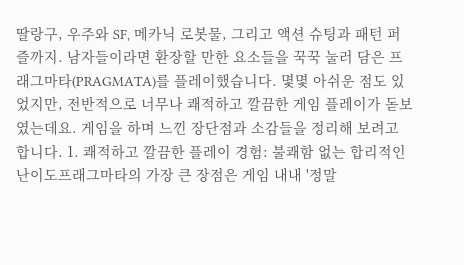딸랑구, 우주와 SF, 메카닉 로봇물, 그리고 액션 슈팅과 패턴 퍼즐까지. 남자들이라면 환장할 만한 요소들을 꾹꾹 눌러 담은 프래그마타(PRAGMATA)를 플레이했습니다. 몇몇 아쉬운 점도 있었지만, 전반적으로 너무나 쾌적하고 깔끔한 게임 플레이가 돋보였는데요. 게임을 하며 느낀 장단점과 소감들을 정리해 보려고 합니다. 1. 쾌적하고 깔끔한 플레이 경험: 불쾌함 없는 합리적인 난이도프래그마타의 가장 큰 장점은 게임 내내 '정말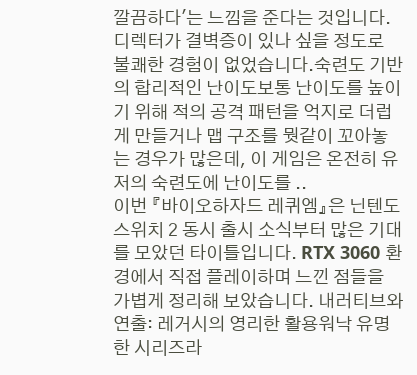깔끔하다'는 느낌을 준다는 것입니다. 디렉터가 결벽증이 있나 싶을 정도로 불쾌한 경험이 없었습니다.숙련도 기반의 합리적인 난이도보통 난이도를 높이기 위해 적의 공격 패턴을 억지로 더럽게 만들거나 맵 구조를 뭣같이 꼬아놓는 경우가 많은데, 이 게임은 온전히 유저의 숙련도에 난이도를 ..
이번 『바이오하자드 레퀴엠』은 닌텐도 스위치 2 동시 출시 소식부터 많은 기대를 모았던 타이틀입니다. RTX 3060 환경에서 직접 플레이하며 느낀 점들을 가볍게 정리해 보았습니다. 내러티브와 연출: 레거시의 영리한 활용워낙 유명한 시리즈라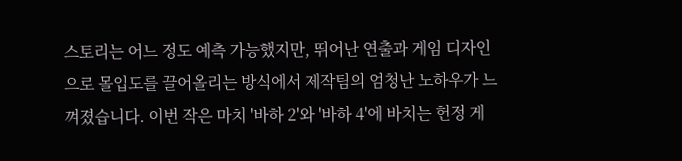스토리는 어느 정도 예측 가능했지만, 뛰어난 연출과 게임 디자인으로 몰입도를 끌어올리는 방식에서 제작팀의 엄청난 노하우가 느껴졌습니다. 이번 작은 마치 '바하 2'와 '바하 4'에 바치는 헌정 게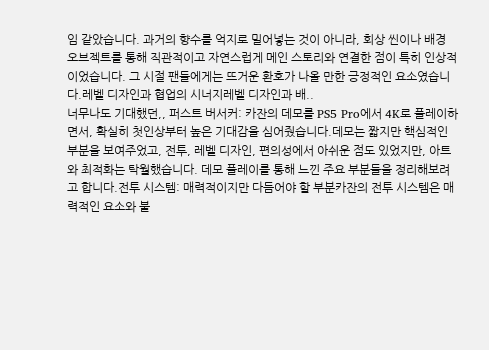임 같았습니다. 과거의 향수를 억지로 밀어넣는 것이 아니라, 회상 씬이나 배경 오브젝트를 통해 직관적이고 자연스럽게 메인 스토리와 연결한 점이 특히 인상적이었습니다. 그 시절 팬들에게는 뜨거운 환호가 나올 만한 긍정적인 요소였습니다.레벨 디자인과 협업의 시너지레벨 디자인과 배..
너무나도 기대했던,, 퍼스트 버서커: 카잔의 데모를 PS5 Pro에서 4K로 플레이하면서, 확실히 첫인상부터 높은 기대감을 심어줬습니다.데모는 짧지만 핵심적인 부분을 보여주었고, 전투, 레벨 디자인, 편의성에서 아쉬운 점도 있었지만, 아트와 최적화는 탁월했습니다. 데모 플레이를 통해 느낀 주요 부분들을 정리해보려고 합니다.전투 시스템: 매력적이지만 다듬어야 할 부분카잔의 전투 시스템은 매력적인 요소와 불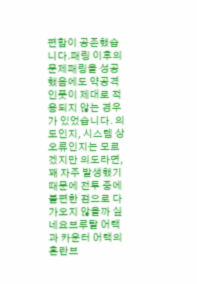편함이 공존했습니다.패링 이후의 문제패링을 성공했음에도 약공격 인풋이 제대로 적용되지 않는 경우가 있었습니다. 의도인지, 시스템 상 오류인지는 모르겠지만 의도라면, 꽤 자주 발생했기 때문에 전투 중에 불편한 점으로 다가오지 않을까 싶네요브루탈 어택과 카운터 어택의 혼란브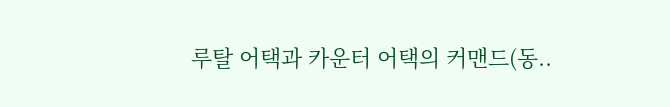루탈 어택과 카운터 어택의 커맨드(동..